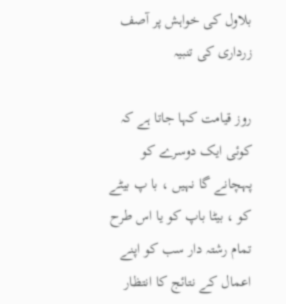بلاول کی خواہش پر آصف زرداری کی تنبیہ

روز قیامت کہا جاتا ہے کہ کوئی ایک دوسرے کو پہچانے گا نہیں ، با پ بیٹے کو ، بیٹا باپ کو یا اس طرح تمام رشتہ دار سب کو اپنے اعمال کے نتائج کا انتظار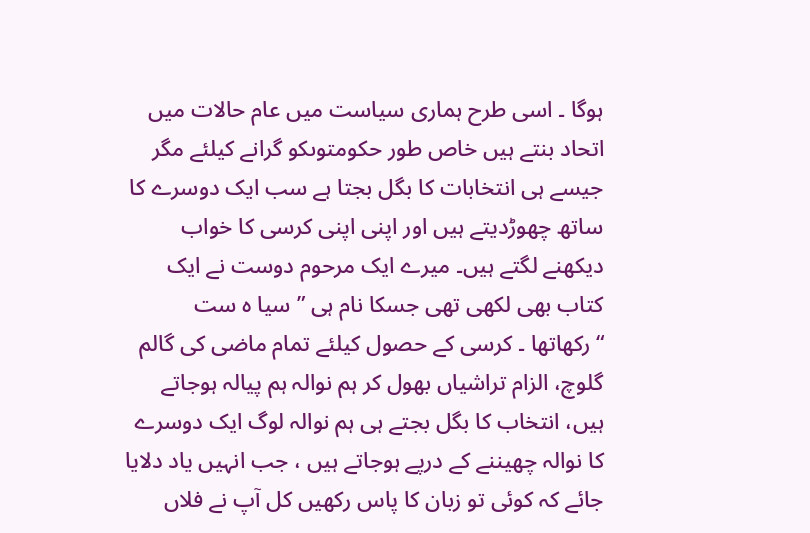ہوگا ۔ اسی طرح ہماری سیاست میں عام حالات میں اتحاد بنتے ہیں خاص طور حکومتوںکو گرانے کیلئے مگر جیسے ہی انتخابات کا بگل بجتا ہے سب ایک دوسرے کا ساتھ چھوڑدیتے ہیں اور اپنی اپنی کرسی کا خواب دیکھنے لگتے ہیں۔ میرے ایک مرحوم دوست نے ایک کتاب بھی لکھی تھی جسکا نام ہی ”سیا ہ ست “رکھاتھا ۔ کرسی کے حصول کیلئے تمام ماضی کی گالم گلوچ، الزام تراشیاں بھول کر ہم نوالہ ہم پیالہ ہوجاتے ہیں، انتخاب کا بگل بجتے ہی ہم نوالہ لوگ ایک دوسرے کا نوالہ چھیننے کے درپے ہوجاتے ہیں ، جب انہیں یاد دلایا جائے کہ کوئی تو زبان کا پاس رکھیں کل آپ نے فلاں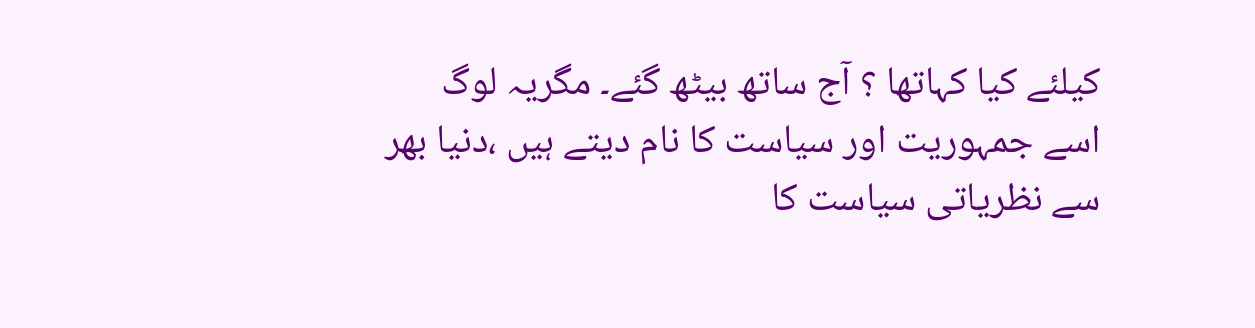کیلئے کیا کہاتھا ؟ آج ساتھ بیٹھ گئے۔ مگریہ لوگ اسے جمہوریت اور سیاست کا نام دیتے ہیں ،دنیا بھر سے نظریاتی سیاست کا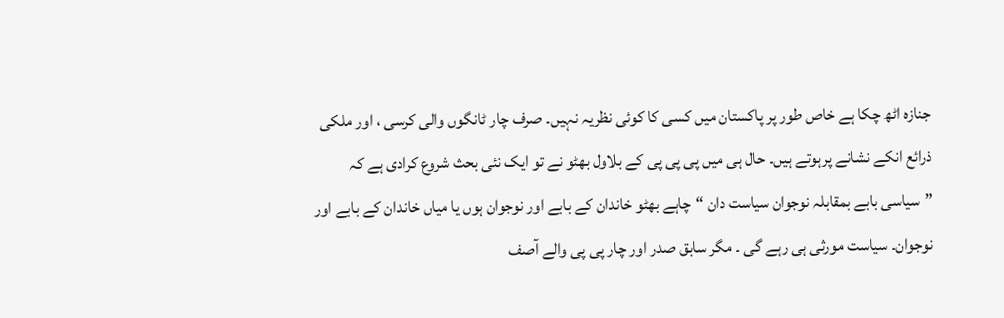جنازہ اٹھ چکا ہے خاص طور پر پاکستان میں کسی کا کوئی نظریہ نہیں۔ صرف چار ٹانگوں والی کرسی ، اور ملکی ذرائع انکے نشانے پرہوتے ہیں۔ حال ہی میں پی پی پی کے بلاول بھٹو نے تو ایک نئی بحث شروع کرادی ہے کہ ”سیاسی بابے بمقابلہ نوجوان سیاست دان “چاہے بھٹو خاندان کے بابے اور نوجوان ہوں یا میاں خاندان کے بابے اور نوجوان۔ سیاست مورثی ہی رہے گی ۔ مگر سابق صدر اور چار پی پی والے آصف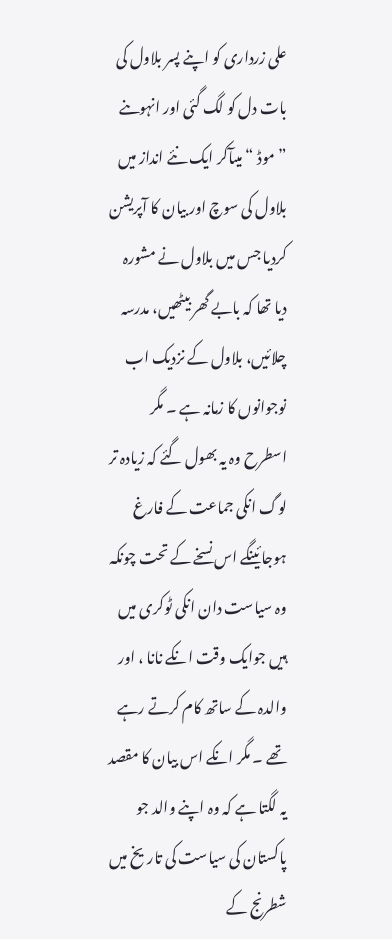علی زرداری کو اپنے پسر بلاول کی بات دل کو لگ گئی اور انہوںنے ”موڈ “میںآکر ایک نئے انداز میں بلاول کی سوچ اور بیان کا آپریشن کردیا جس میں بلاول نے مشورہ دیا تھا کہ بابے گھر بیٹھیں، مدرسہ چلائیں، بلاول کے نزدیک اب نوجوانوں کا زمانہ ہے ۔ مگر اسطرح وہ یہ بھول گئے کہ زیادہ تر لوگ انکی جماعت کے فارغ ہوجائینگے اس نسخے کے تحت چونکہ وہ سیاست دان انکی ٹوکری میں ہیں جوایک وقت انکے نانا ، اور والدہ کے ساتھ کام کرتے رہے تھے ۔ مگر انکے اس بیان کا مقصد یہ لگتا ہے کہ وہ اپنے والد جو پاکستان کی سیاست کی تاریخ میں شطرنج کے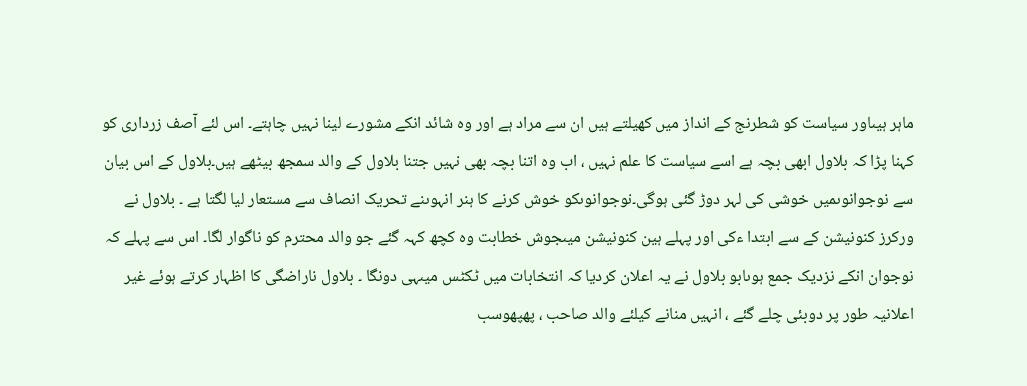ماہر ہیںاور سیاست کو شطرنج کے انداز میں کھیلتے ہیں ان سے مراد ہے اور وہ شائد انکے مشورے لینا نہیں چاہتے۔ اس لئے آصف زرداری کو کہنا پڑا کہ بلاول ابھی بچہ ہے اسے سیاست کا علم نہیں ، اب وہ اتنا بچہ بھی نہیں جتنا بلاول کے والد سمجھ بیٹھے ہیں۔بلاول کے اس بیان سے نوجوانوںمیں خوشی کی لہر دوڑ گئی ہوگی۔نوجوانوںکو خوش کرنے کا ہنر انہوںنے تحریک انصاف سے مستعار لیا لگتا ہے ۔ بلاول نے ورکرز کنونیشن کے سے ابتدا ءکی اور پہلے ہین کنونیشن میںجوش خطابت وہ کچھ کہہ گئے جو والد محترم کو ناگوار لگا۔ اس سے پہلے کہ نوجوان انکے نزدیک جمع ہوںابو بلاول نے یہ اعلان کردیا کہ انتخابات میں ٹکٹس میںہی دونگا ۔ بلاول ناراضگی کا اظہار کرتے ہوئے غیر اعلانیہ طور پر دوبئی چلے گئے ، انہیں منانے کیلئے والد صاحب ، پھپھوسب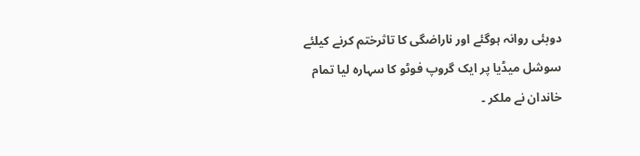دوبئی روانہ ہوگئے اور ناراضگی کا تاثرختم کرنے کیلئے سوشل میڈیا پر ایک گروپ فوٹو کا سہارہ لیا تمام خاندان نے ملکر ۔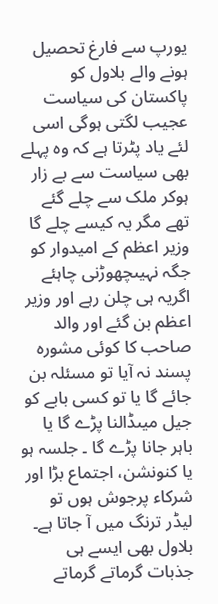یورپ سے فارغ تحصیل ہونے والے بلاول کو پاکستان کی سیاست عجیب لگتی ہوگی اسی لئے یاد پٹرتا ہے کہ وہ پہلے بھی سیاست سے بے زار ہوکر ملک سے چلے گئے تھے مگر یہ کیسے چلے گا وزیر اعظم کے امیدوار کو جگہ نہیںچھوڑنی چاہئے اگریہ ہی چلن رہے اور وزیر اعظم بن گئے اور والد صاحب کا کوئی مشورہ پسند نہ آیا تو مسئلہ بن جائے گا یا تو کسی بابے کو جیل میںڈالنا پڑے گا یا باہر جانا پڑے گا ۔ جلسہ ہو یا کنونشن، اجتماع بڑا اور شرکاء پرجوش ہوں تو لیڈر ترنگ میں آ جاتا ہے۔ بلاول بھی ایسے ہی جذبات گرماتے گرماتے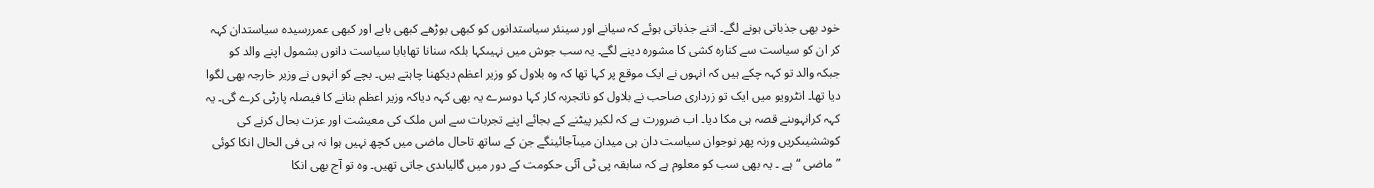خود بھی جذباتی ہونے لگے۔ اتنے جذباتی ہوئے کہ سیانے اور سینئر سیاستدانوں کو کبھی بوڑھے کبھی بابے اور کبھی عمررسیدہ سیاستدان کہہ کر ان کو سیاست سے کنارہ کشی کا مشورہ دینے لگے۔ یہ سب جوش میں نہیںکہا بلکہ سنانا تھابابا سیاست دانوں بشمول اپنے والد کو جبکہ والد تو کہہ چکے ہیں کہ انہوں نے ایک موقع پر کہا تھا کہ وہ بلاول کو وزیر اعظم دیکھنا چاہتے ہیں۔ بچے کو انہوں نے وزیر خارجہ بھی لگوا دیا تھا۔ انٹرویو میں ایک تو زرداری صاحب نے بلاول کو ناتجربہ کار کہا دوسرے یہ بھی کہہ دیاکہ وزیر اعظم بنانے کا فیصلہ پارٹی کرے گی۔ یہ کہہ کرانہوںنے قصہ ہی مکا دیا۔ اب ضرورت ہے کہ لکیر پیٹنے کے بجائے اپنے تجربات سے اس ملک کی معیشت اور عزت بحال کرنے کی کوششیںکریں ورنہ پھر نوجوان سیاست دان ہی میدان میںآجائینگے جن کے ساتھ تاحال ماضی میں کچھ نہیں ہوا نہ ہی فی الحال انکا کوئی ”ماضی “ہے ۔ یہ بھی سب کو معلوم ہے کہ سابقہ پی ٹی آئی حکومت کے دور میں گالیاںدی جاتی تھیں۔ وہ تو آج بھی انکا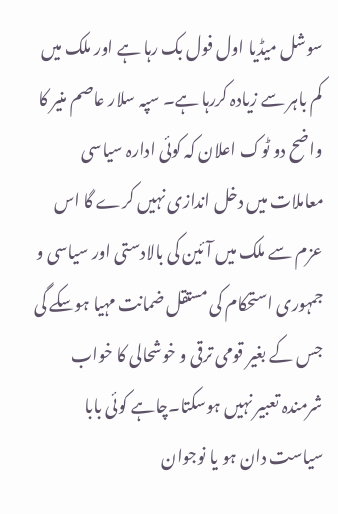سوشل میڈیا اول فول بک رہا ہے اور ملک میں کم باہر سے زیادہ کررہا ہے۔ سپہ سلار عاصم منیر کا واضح دو ٹوک اعلان کہ کوئی ادارہ سیاسی معاملات میں دخل اندازی نہیں کرے گا اس عزم سے ملک میں آئین کی بالادستی اور سیاسی و جمہوری استحکام کی مستقل ضمانت مہیا ہوسکے گی جس کے بغیر قومی ترقی و خوشحالی کا خواب شرمندہ تعبیر نہیں ہوسکتا۔چاہے کوئی بابا سیاست دان ہو یا نوجوان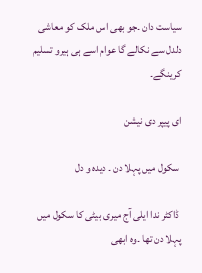سیاست دان ۔جو بھی اس ملک کو معاشی دلدل سے نکالے گا عوام اسے ہی ہیرو تسلیم کرینگے۔

ای پیپر دی نیشن

 سکول میں پہلا دن ۔ دیدہ و دل

 ڈاکٹر ندا ایلی آج میری بیٹی کا سکول میں پہلا دن تھا ۔وہ ابھی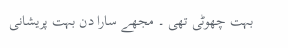بہت چھوٹی تھی ۔ مجھے سارا دن بہت پریشانی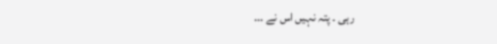رہی ۔ پتہ نہیں اس نے ...